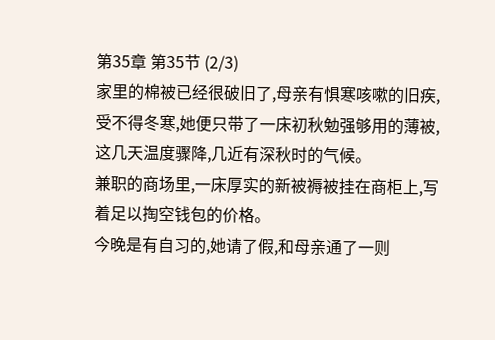第35章 第35节 (2/3)
家里的棉被已经很破旧了,母亲有惧寒咳嗽的旧疾,受不得冬寒,她便只带了一床初秋勉强够用的薄被,这几天温度骤降,几近有深秋时的气候。
兼职的商场里,一床厚实的新被褥被挂在商柜上,写着足以掏空钱包的价格。
今晚是有自习的,她请了假,和母亲通了一则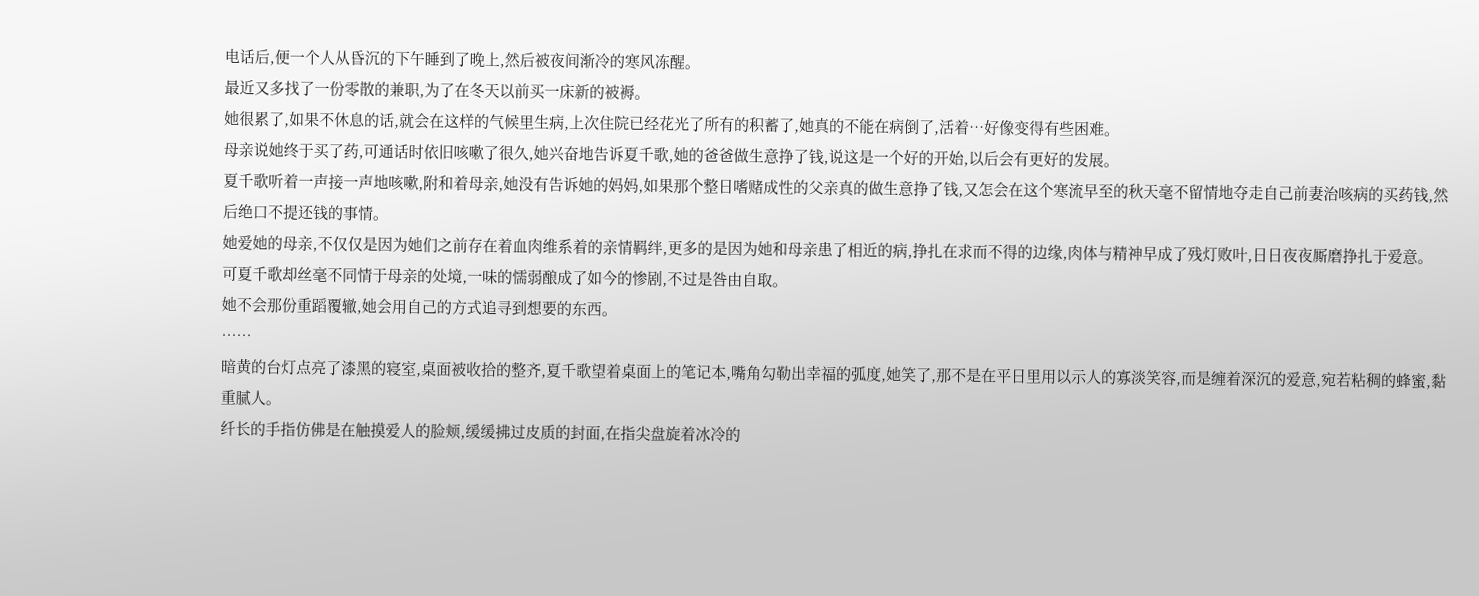电话后,便一个人从昏沉的下午睡到了晚上,然后被夜间渐冷的寒风冻醒。
最近又多找了一份零散的兼职,为了在冬天以前买一床新的被褥。
她很累了,如果不休息的话,就会在这样的气候里生病,上次住院已经花光了所有的积蓄了,她真的不能在病倒了,活着…好像变得有些困难。
母亲说她终于买了药,可通话时依旧咳嗽了很久,她兴奋地告诉夏千歌,她的爸爸做生意挣了钱,说这是一个好的开始,以后会有更好的发展。
夏千歌听着一声接一声地咳嗽,附和着母亲,她没有告诉她的妈妈,如果那个整日嗜赌成性的父亲真的做生意挣了钱,又怎会在这个寒流早至的秋天毫不留情地夺走自己前妻治咳病的买药钱,然后绝口不提还钱的事情。
她爱她的母亲,不仅仅是因为她们之前存在着血肉维系着的亲情羁绊,更多的是因为她和母亲患了相近的病,挣扎在求而不得的边缘,肉体与精神早成了残灯败叶,日日夜夜厮磨挣扎于爱意。
可夏千歌却丝毫不同情于母亲的处境,一味的懦弱酿成了如今的惨剧,不过是咎由自取。
她不会那份重蹈覆辙,她会用自己的方式追寻到想要的东西。
……
暗黄的台灯点亮了漆黑的寝室,桌面被收拾的整齐,夏千歌望着桌面上的笔记本,嘴角勾勒出幸福的弧度,她笑了,那不是在平日里用以示人的寡淡笑容,而是缠着深沉的爱意,宛若粘稠的蜂蜜,黏重腻人。
纤长的手指仿佛是在触摸爱人的脸颊,缓缓拂过皮质的封面,在指尖盘旋着冰冷的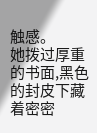触感。
她拨过厚重的书面,黑色的封皮下藏着密密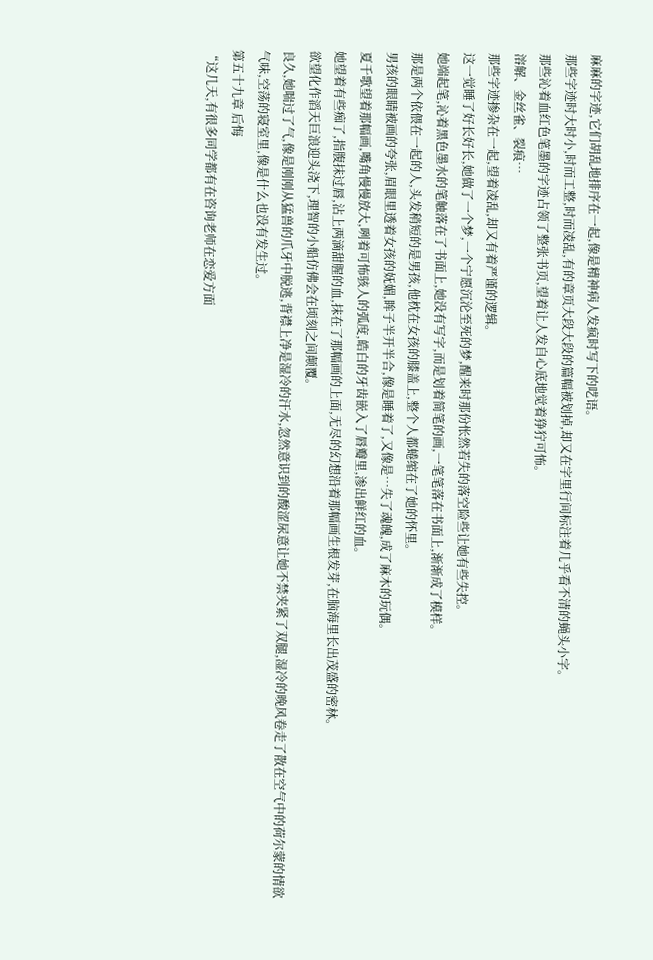麻麻的字迹,它们胡乱地排序在一起,像是精神病人发疯时写下的呓语。
那些字迹时大时小,时而工整,时而凌乱,有的章页大段大段的篇幅被划掉,却又在字里行间标注着几乎看不清的蝇头小字。
那些沁着血红色笔墨的字迹占领了整张书页,望着让人发自心底地觉着狰狞可怖。
溶解、金丝雀、裂痕…
那些字迹掺杂在一起,望着凌乱,却又有着严谨的逻辑。
这一觉睡了好长好长,她做了一个梦,一个宁愿沉沦至死的梦,醒来时那份怅然若失的落空险些让她有些失控。
她端起笔,沁着黑色墨水的笔触落在了书面上,她没有写字,而是划着简笔的画,一笔笔落在书面上,渐渐成了模样。
那是两个依偎在一起的人,头发稍短的是男孩,他枕在女孩的膝盖上,整个人都蜷缩在了她的怀里。
男孩的眼睛被画的夸张,眉眼里透着女孩的妩媚,眸子半开半合,像是睡着了,又像是…失了魂魄,成了麻木的玩偶。
夏千歌望着那幅画,嘴角慢慢放大,咧着可怖骇人的弧度,皓白的牙齿嵌入了唇瓣里,渗出鲜红的血。
她望着有些痴了,指腹抹过唇,沾上两滴甜腥的血,抹在了那幅画的上面,无尽的幻想沿着那幅画生根发芽,在脑海里长出茂盛的密林。
欲望化作滔天巨浪迎头浇下,理智的小船仿佛会在顷刻之间颠覆。
良久,她喘过了气,像是刚刚从猛兽的爪牙中脱逃,背襟上净是湿冷的汗水,忽然意识到的酸涩尿意让她不禁夹紧了双腿,湿冷的晚风卷走了散在空气中的荷尔蒙的情欲气味,空荡的寝室里,像是什么也没有发生过。
第五十九章 后悔
“这几天,有很多同学都有在咨询老师在恋爱方面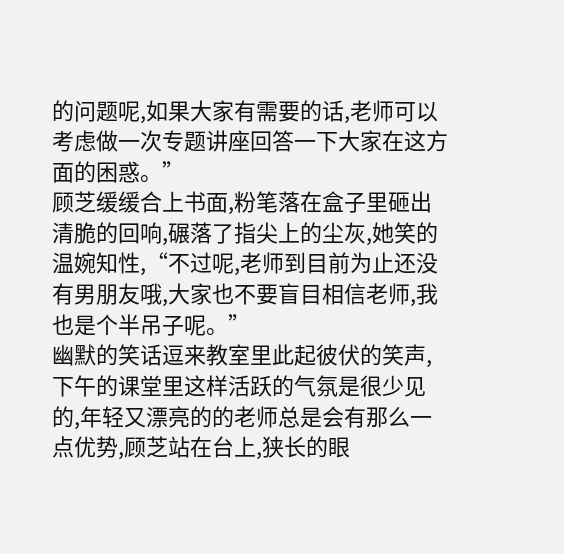的问题呢,如果大家有需要的话,老师可以考虑做一次专题讲座回答一下大家在这方面的困惑。”
顾芝缓缓合上书面,粉笔落在盒子里砸出清脆的回响,碾落了指尖上的尘灰,她笑的温婉知性,“不过呢,老师到目前为止还没有男朋友哦,大家也不要盲目相信老师,我也是个半吊子呢。”
幽默的笑话逗来教室里此起彼伏的笑声,下午的课堂里这样活跃的气氛是很少见的,年轻又漂亮的的老师总是会有那么一点优势,顾芝站在台上,狭长的眼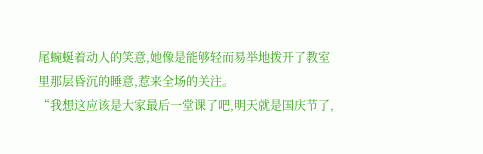尾蜿蜒着动人的笑意,她像是能够轻而易举地拨开了教室里那层昏沉的睡意,惹来全场的关注。
“我想这应该是大家最后一堂课了吧,明天就是国庆节了,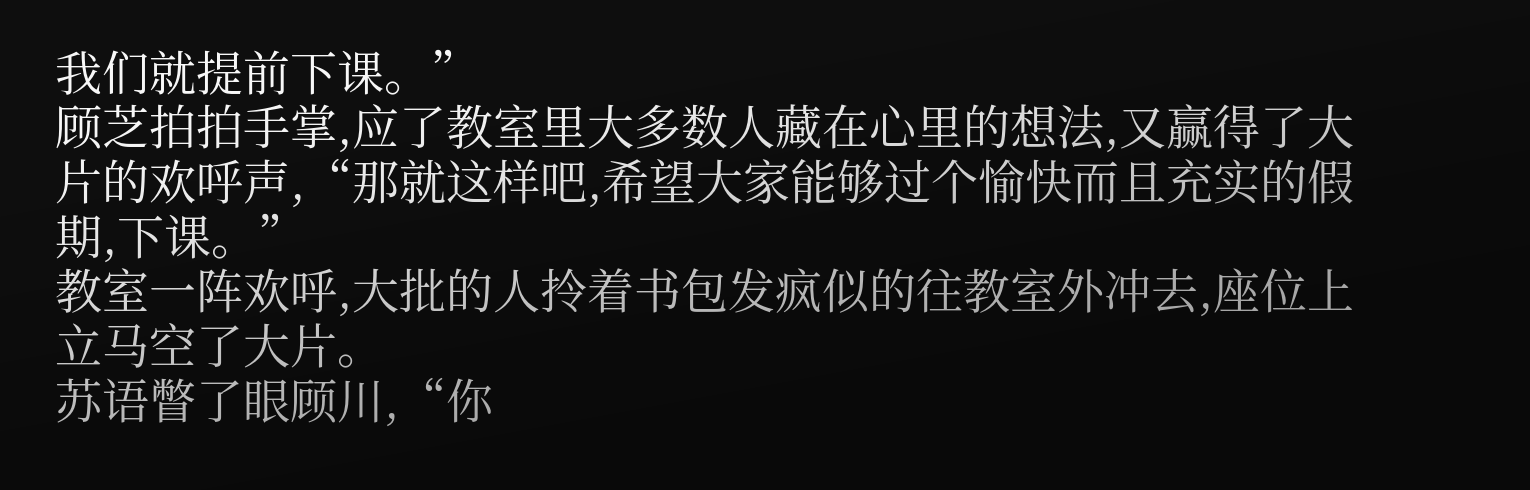我们就提前下课。”
顾芝拍拍手掌,应了教室里大多数人藏在心里的想法,又赢得了大片的欢呼声,“那就这样吧,希望大家能够过个愉快而且充实的假期,下课。”
教室一阵欢呼,大批的人拎着书包发疯似的往教室外冲去,座位上立马空了大片。
苏语瞥了眼顾川,“你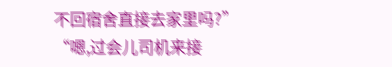不回宿舍直接去家里吗?”
“嗯,过会儿司机来接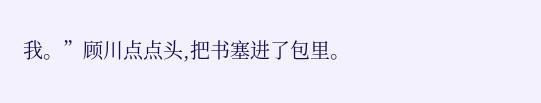我。”顾川点点头,把书塞进了包里。